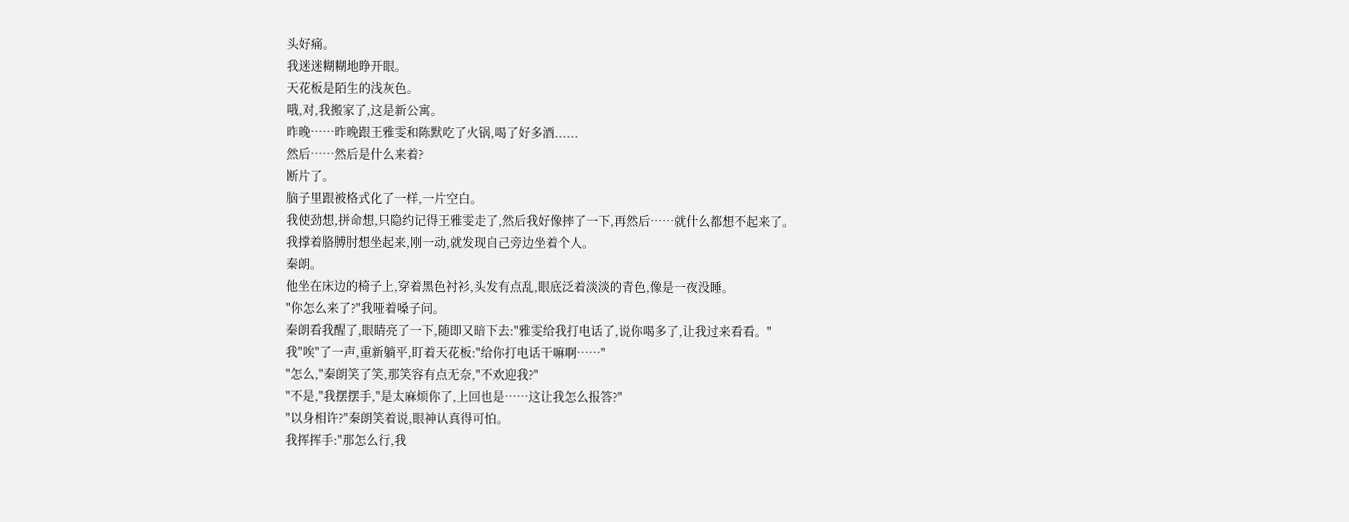头好痛。
我迷迷糊糊地睁开眼。
天花板是陌生的浅灰色。
哦,对,我搬家了,这是新公寓。
昨晚……昨晚跟王雅雯和陈默吃了火锅,喝了好多酒......
然后……然后是什么来着?
断片了。
脑子里跟被格式化了一样,一片空白。
我使劲想,拼命想,只隐约记得王雅雯走了,然后我好像摔了一下,再然后……就什么都想不起来了。
我撑着胳膊肘想坐起来,刚一动,就发现自己旁边坐着个人。
秦朗。
他坐在床边的椅子上,穿着黑色衬衫,头发有点乱,眼底泛着淡淡的青色,像是一夜没睡。
"你怎么来了?"我哑着嗓子问。
秦朗看我醒了,眼睛亮了一下,随即又暗下去:"雅雯给我打电话了,说你喝多了,让我过来看看。"
我"唉"了一声,重新躺平,盯着天花板:"给你打电话干嘛啊……"
"怎么,"秦朗笑了笑,那笑容有点无奈,"不欢迎我?"
"不是,"我摆摆手,"是太麻烦你了,上回也是……这让我怎么报答?"
"以身相许?"秦朗笑着说,眼神认真得可怕。
我挥挥手:"那怎么行,我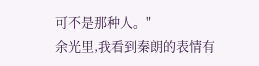可不是那种人。"
余光里,我看到秦朗的表情有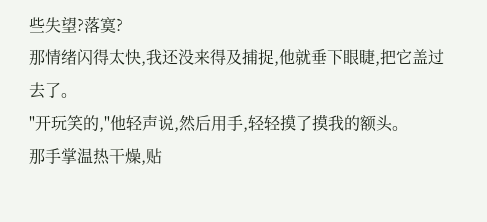些失望?落寞?
那情绪闪得太快,我还没来得及捕捉,他就垂下眼睫,把它盖过去了。
"开玩笑的,"他轻声说,然后用手,轻轻摸了摸我的额头。
那手掌温热干燥,贴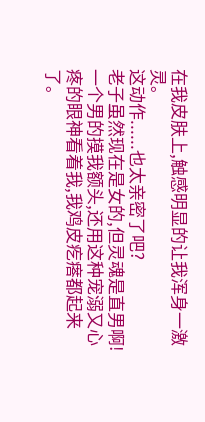在我皮肤上,触感明显的让我浑身一激灵。
这动作......也太亲密了吧?
老子虽然现在是女的,但灵魂是直男啊!
一个男的摸我额头,还用这种宠溺又心疼的眼神看着我,我鸡皮疙瘩都起来了。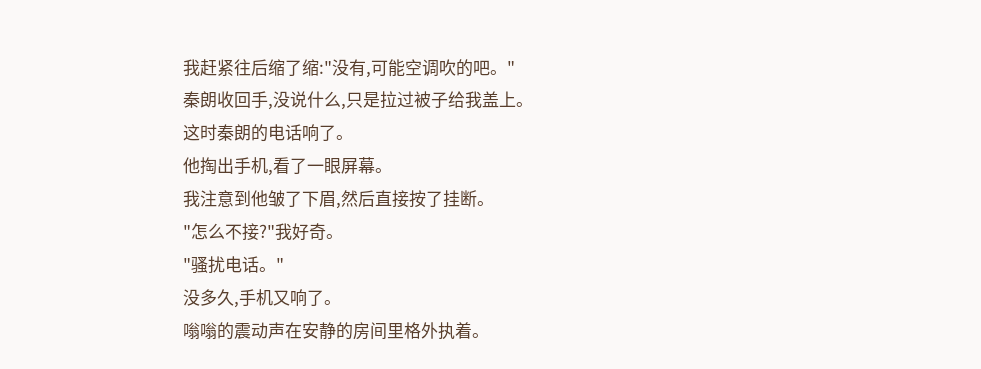我赶紧往后缩了缩:"没有,可能空调吹的吧。"
秦朗收回手,没说什么,只是拉过被子给我盖上。
这时秦朗的电话响了。
他掏出手机,看了一眼屏幕。
我注意到他皱了下眉,然后直接按了挂断。
"怎么不接?"我好奇。
"骚扰电话。"
没多久,手机又响了。
嗡嗡的震动声在安静的房间里格外执着。